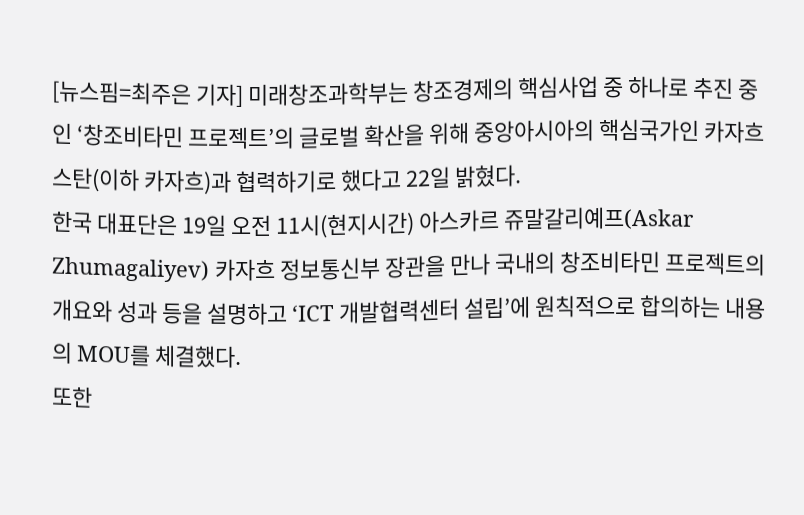[뉴스핌=최주은 기자] 미래창조과학부는 창조경제의 핵심사업 중 하나로 추진 중인 ‘창조비타민 프로젝트’의 글로벌 확산을 위해 중앙아시아의 핵심국가인 카자흐스탄(이하 카자흐)과 협력하기로 했다고 22일 밝혔다.
한국 대표단은 19일 오전 11시(현지시간) 아스카르 쥬말갈리예프(Askar Zhumagaliyev) 카자흐 정보통신부 장관을 만나 국내의 창조비타민 프로젝트의 개요와 성과 등을 설명하고 ‘ICT 개발협력센터 설립’에 원칙적으로 합의하는 내용의 MOU를 체결했다.
또한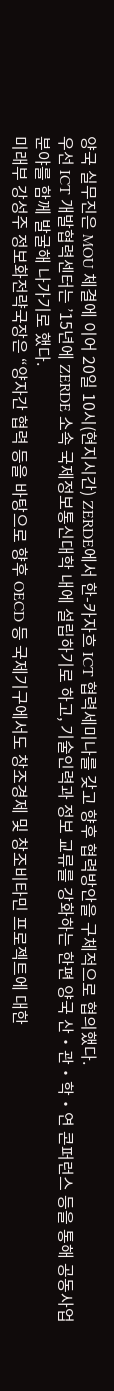양국 실무진은 MOU 체결에 이어 20일 10시(현지시간) ZERDE에서 한-카자흐 ICT 협력세미나를 갖고 향후 협력방안을 구체적으로 협의했다.
우선 ICT 개발협력센터는 ’15년에 ZERDE 소속 국제정보통신대학 내에 설립하기로 하고, 기술인력과 정보 교류를 강화하는 한편 양국 산‧관‧학‧연 콘퍼런스 등을 통해 공동사업 분야를 함께 발굴해 나가기로 했다.
미래부 강성주 정보화전략국장은 “양자간 협력 등을 바탕으로 향후 OECD 등 국제기구에서도 창조경제 및 창조비타민 프로젝트에 대한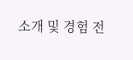소개 및 경험 전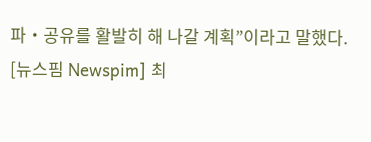파‧공유를 활발히 해 나갈 계획”이라고 말했다.
[뉴스핌 Newspim] 최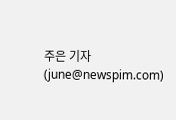주은 기자 (june@newspim.com)